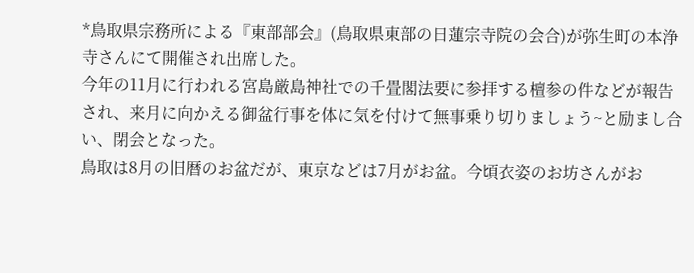*鳥取県宗務所による『東部部会』(鳥取県東部の日蓮宗寺院の会合)が弥生町の本浄寺さんにて開催され出席した。
今年の11月に行われる宮島厳島神社での千畳閣法要に参拝する檀参の件などが報告され、来月に向かえる御盆行事を体に気を付けて無事乗り切りましょう~と励まし合い、閉会となった。
鳥取は8月の旧暦のお盆だが、東京などは7月がお盆。今頃衣姿のお坊さんがお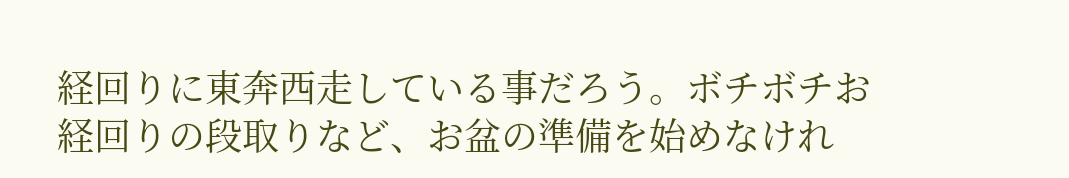経回りに東奔西走している事だろう。ボチボチお経回りの段取りなど、お盆の準備を始めなけれ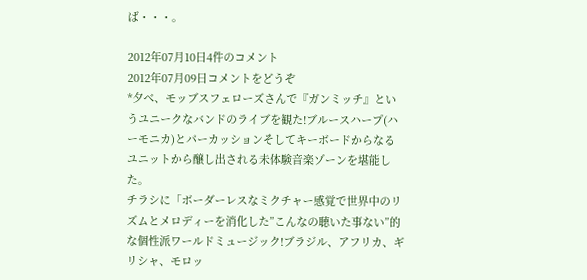ば・・・。

2012年07月10日4件のコメント
2012年07月09日コメントをどうぞ
*夕べ、モッブスフェローズさんで『ガンミッチ』というユニークなバンドのライブを観た!ブルースハープ(ハーモニカ)とパーカッションそしてキーボードからなるユニットから醸し出される未体験音楽ゾーンを堪能した。
チラシに「ボーダーレスなミクチャー感覚で世界中のリズムとメロディーを消化した”こんなの聴いた事ない”的な個性派ワールドミュージック!ブラジル、アフリカ、ギリシャ、モロッ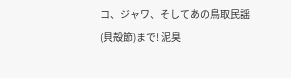コ、ジャワ、そしてあの鳥取民謡(貝殻節)まで! 泥臭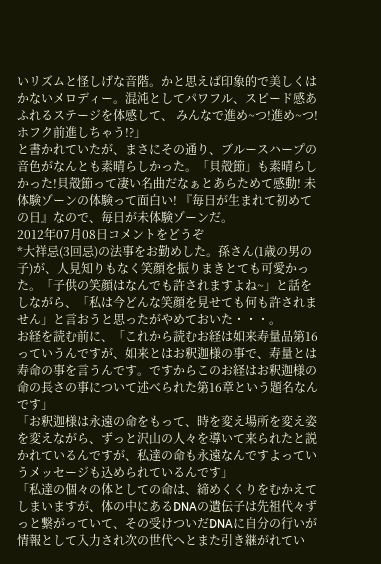いリズムと怪しげな音階。かと思えば印象的で美しくはかないメロディー。混沌としてパワフル、スピード感あふれるステージを体感して、 みんなで進め~つ!進め~つ!ホフク前進しちゃう!?」
と書かれていたが、まさにその通り、ブルースハープの音色がなんとも素晴らしかった。「貝殻節」も素晴らしかった!貝殻節って凄い名曲だなぁとあらためて感動! 未体験ゾーンの体験って面白い! 『毎日が生まれて初めての日』なので、毎日が未体験ゾーンだ。
2012年07月08日コメントをどうぞ
*大祥忌(3回忌)の法事をお勤めした。孫さん(1歳の男の子)が、人見知りもなく笑顔を振りまきとても可愛かった。「子供の笑顔はなんでも許されますよね~」と話をしながら、「私は今どんな笑顔を見せても何も許されません」と言おうと思ったがやめておいた・・・。
お経を読む前に、「これから読むお経は如来寿量品第16っていうんですが、如来とはお釈迦様の事で、寿量とは寿命の事を言うんです。ですからこのお経はお釈迦様の命の長さの事について述べられた第16章という題名なんです」
「お釈迦様は永遠の命をもって、時を変え場所を変え姿を変えながら、ずっと沢山の人々を導いて来られたと説かれているんですが、私達の命も永遠なんですよっていうメッセージも込められているんです」
「私達の個々の体としての命は、締めくくりをむかえてしまいますが、体の中にあるDNAの遺伝子は先祖代々ずっと繋がっていて、その受けついだDNAに自分の行いが情報として入力され次の世代へとまた引き継がれてい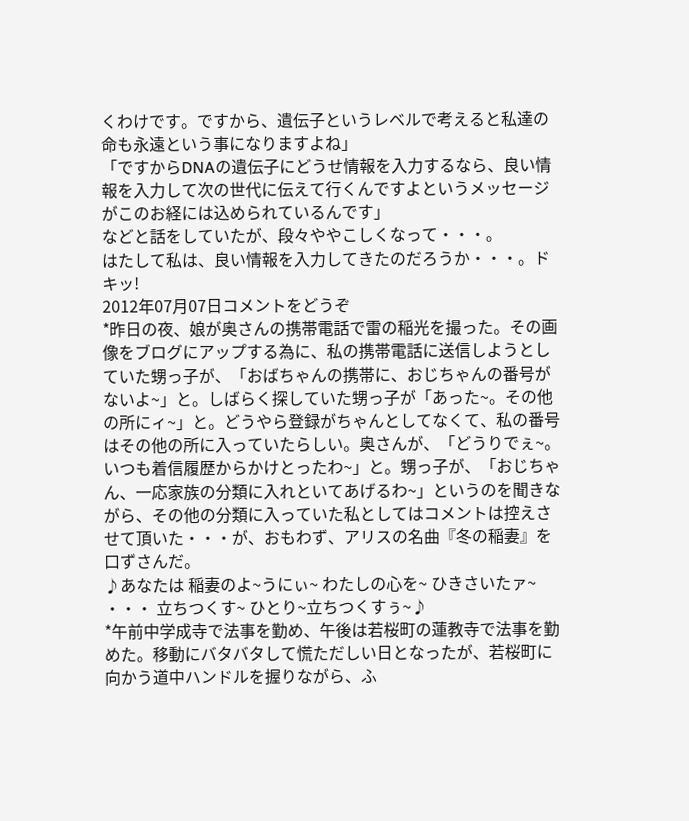くわけです。ですから、遺伝子というレベルで考えると私達の命も永遠という事になりますよね」
「ですからDNAの遺伝子にどうせ情報を入力するなら、良い情報を入力して次の世代に伝えて行くんですよというメッセージがこのお経には込められているんです」
などと話をしていたが、段々ややこしくなって・・・。
はたして私は、良い情報を入力してきたのだろうか・・・。ドキッ!
2012年07月07日コメントをどうぞ
*昨日の夜、娘が奥さんの携帯電話で雷の稲光を撮った。その画像をブログにアップする為に、私の携帯電話に送信しようとしていた甥っ子が、「おばちゃんの携帯に、おじちゃんの番号がないよ~」と。しばらく探していた甥っ子が「あった~。その他の所にィ~」と。どうやら登録がちゃんとしてなくて、私の番号はその他の所に入っていたらしい。奥さんが、「どうりでぇ~。いつも着信履歴からかけとったわ~」と。甥っ子が、「おじちゃん、一応家族の分類に入れといてあげるわ~」というのを聞きながら、その他の分類に入っていた私としてはコメントは控えさせて頂いた・・・が、おもわず、アリスの名曲『冬の稲妻』を口ずさんだ。
♪あなたは 稲妻のよ~うにぃ~ わたしの心を~ ひきさいたァ~ ・・・ 立ちつくす~ ひとり~立ちつくすぅ~♪
*午前中学成寺で法事を勤め、午後は若桜町の蓮教寺で法事を勤めた。移動にバタバタして慌ただしい日となったが、若桜町に向かう道中ハンドルを握りながら、ふ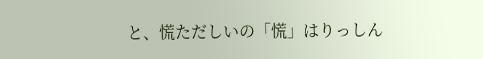と、慌ただしいの「慌」はりっしん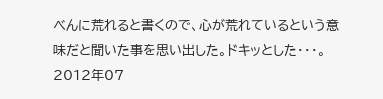べんに荒れると書くので、心が荒れているという意味だと聞いた事を思い出した。ドキッとした・・・。
2012年07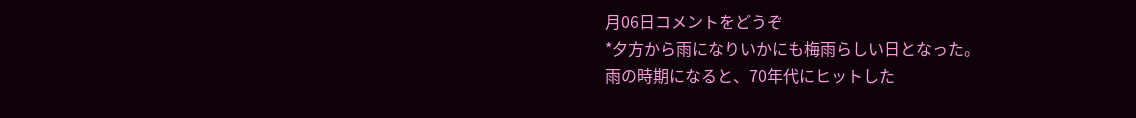月06日コメントをどうぞ
*夕方から雨になりいかにも梅雨らしい日となった。
雨の時期になると、70年代にヒットした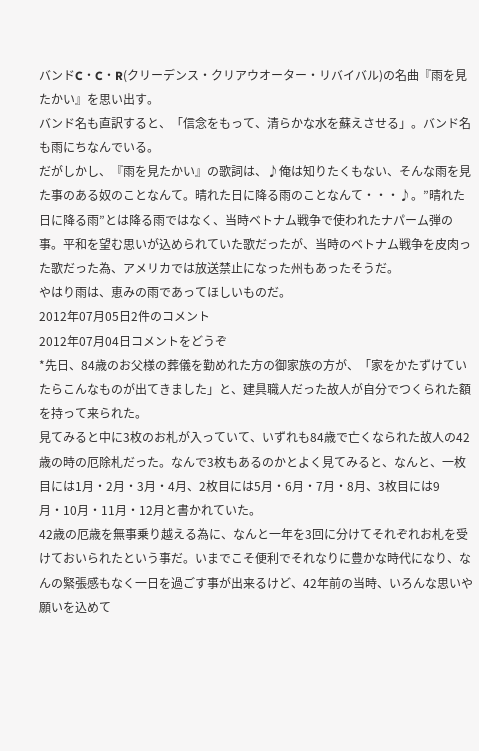バンドC・C・R(クリーデンス・クリアウオーター・リバイバル)の名曲『雨を見たかい』を思い出す。
バンド名も直訳すると、「信念をもって、清らかな水を蘇えさせる」。バンド名も雨にちなんでいる。
だがしかし、『雨を見たかい』の歌詞は、♪俺は知りたくもない、そんな雨を見た事のある奴のことなんて。晴れた日に降る雨のことなんて・・・♪。”晴れた日に降る雨”とは降る雨ではなく、当時ベトナム戦争で使われたナパーム弾の事。平和を望む思いが込められていた歌だったが、当時のベトナム戦争を皮肉った歌だった為、アメリカでは放送禁止になった州もあったそうだ。
やはり雨は、恵みの雨であってほしいものだ。
2012年07月05日2件のコメント
2012年07月04日コメントをどうぞ
*先日、84歳のお父様の葬儀を勤めれた方の御家族の方が、「家をかたずけていたらこんなものが出てきました」と、建具職人だった故人が自分でつくられた額を持って来られた。
見てみると中に3枚のお札が入っていて、いずれも84歳で亡くなられた故人の42歳の時の厄除札だった。なんで3枚もあるのかとよく見てみると、なんと、一枚目には1月・2月・3月・4月、2枚目には5月・6月・7月・8月、3枚目には9月・10月・11月・12月と書かれていた。
42歳の厄歳を無事乗り越える為に、なんと一年を3回に分けてそれぞれお札を受けておいられたという事だ。いまでこそ便利でそれなりに豊かな時代になり、なんの緊張感もなく一日を過ごす事が出来るけど、42年前の当時、いろんな思いや願いを込めて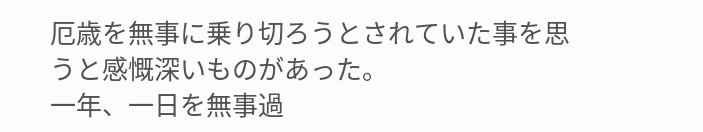厄歳を無事に乗り切ろうとされていた事を思うと感慨深いものがあった。
一年、一日を無事過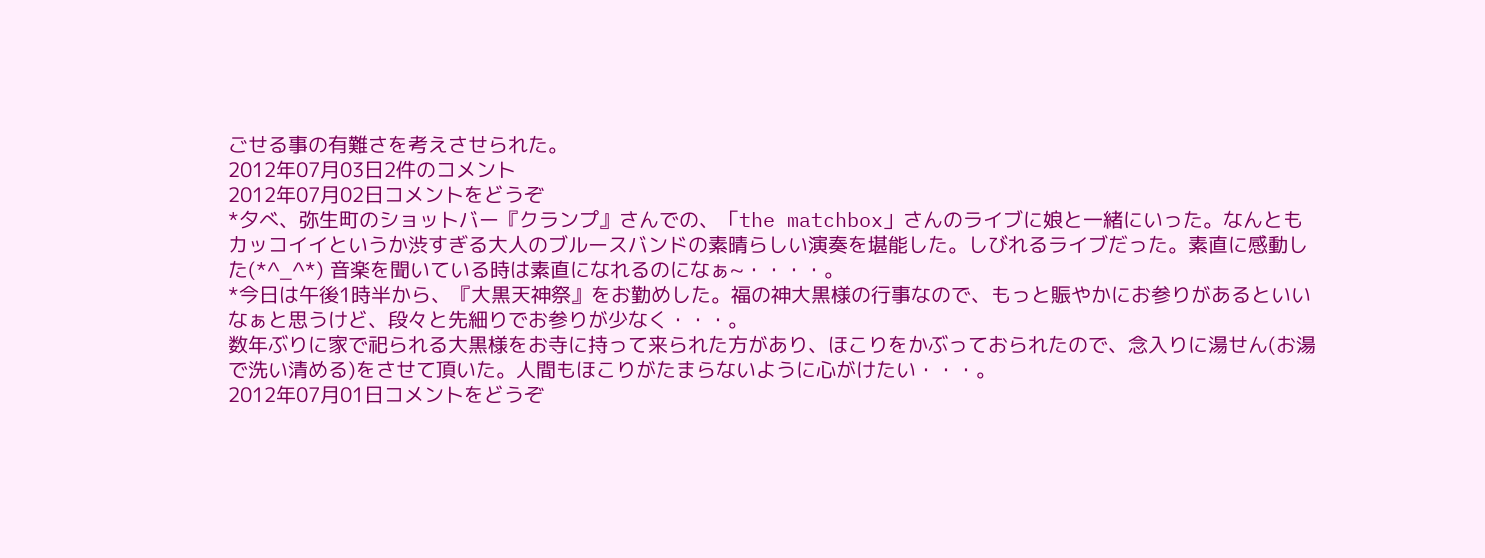ごせる事の有難さを考えさせられた。
2012年07月03日2件のコメント
2012年07月02日コメントをどうぞ
*夕べ、弥生町のショットバー『クランプ』さんでの、「the matchbox」さんのライブに娘と一緒にいった。なんともカッコイイというか渋すぎる大人のブルースバンドの素晴らしい演奏を堪能した。しびれるライブだった。素直に感動した(*^_^*) 音楽を聞いている時は素直になれるのになぁ~・・・・。
*今日は午後1時半から、『大黒天神祭』をお勤めした。福の神大黒様の行事なので、もっと賑やかにお参りがあるといいなぁと思うけど、段々と先細りでお参りが少なく・・・。
数年ぶりに家で祀られる大黒様をお寺に持って来られた方があり、ほこりをかぶっておられたので、念入りに湯せん(お湯で洗い清める)をさせて頂いた。人間もほこりがたまらないように心がけたい・・・。
2012年07月01日コメントをどうぞ